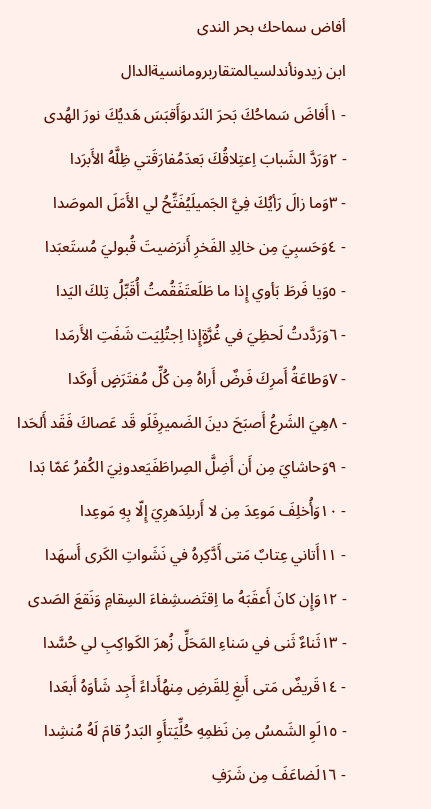أفاض سماحك بحر الندى
ابن زيدونأندلسيالمتقاربرومانسيةالدال
- ١أَفاضَ سَماحُكَ بَحرَ النَدىوَأَقبَسَ هَديُكَ نورَ الهُدى
- ٢وَرَدَّ الشَبابَ اِعتِلاقُكَ بَعدَمُفارَقَتي ظِلَّهُ الأَبرَدا
- ٣وَما زالَ رَأيُكَ فِيَّ الجَميلَيُفَتِّحُ لي الأَمَلَ الموصَدا
- ٤وَحَسبِيَ مِن خالِدِ الفَخرِ أَنرَضيتَ قُبوليَ مُستَعبَدا
- ٥وَيا فَرطَ بَأوي إِذا ما طَلَعتَفَقُمتُ أُقَبِّلُ تِلكَ اليَدا
- ٦وَرَدَّدتُ لَحظِيَ في غُرَّةٍإِذا اِجتُلِيَت شَفَتِ الأَرمَدا
- ٧وَطاعَةُ أَمرِكَ فَرضٌ أَراهُ مِن كُلِّ مُفتَرَضٍ أَوكَدا
- ٨هِيَ الشَرعُ أَصبَحَ دينَ الضَميرِفَلَو قَد عَصاكَ فَقَد أَلحَدا
- ٩وَحاشايَ مِن أَن أَضِلَّ الصِراطَفَيَعدونِيَ الكُفرُ عَمّا بَدا
- ١٠وَأُخلِفَ مَوعِدَ مِن لا أَرىلِدَهرِيَ إِلّا بِهِ مَوعِدا
- ١١أَتاني عِتابٌ مَتى أَدَّكِرهُ في نَشَواتِ الكَرى أَسهَدا
- ١٢وَإِن كانَ أَعقَبَهُ ما اِقتَضىشِفاءَ السِقامِ وَنَقعَ الصَدى
- ١٣ثَناءٌ ثَنى في سَناءِ المَحَلِّ زُهرَ الكَواكِبِ لي حُسَّدا
- ١٤قَريضٌ مَتى أَبغِ لِلقَرضِ مِنهُأَداءً أَجِد شَأوَهُ أَبعَدا
- ١٥لَوِ الشَمسُ مِن نَظمِهِ حُلِّيَتأَوِ البَدرُ قامَ لَهُ مُنشِدا
- ١٦لَضاعَفَ مِن شَرَفِ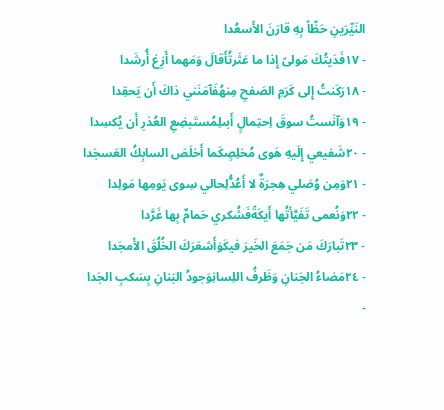النَيِّرَينِ حَظّاً بِهِ قارَنَ الأَسعُدا
- ١٧فَدَيتُكَ مَولىً إِذا ما عَثَرتُأَقالَ وَمَهما أَزِغ أُرشَدا
- ١٨رَكَنتُ إِلى كَرَمِ الصَفحِ مِنهُفَآمَنَني ذاكَ أَن يَحقِدا
- ١٩وَآنَستُ سوقَ اِحتِمالٍ أَبىلِمُستَبضِعِ العُذرِ أَن يُكسِدا
- ٢٠شَفيعي إِلَيهِ هَوى مُخلِصٍكَما أَخلَصَ السابِكُ العَسجَدا
- ٢١وَمِن وُصَلي هِجرَةٌ لا أَعُدُّلِحالي سِوى يَومِها مَولِدا
- ٢٢وَنُعمى تَفَيَّأتُها أَيكَةًفَشُكري حَمامٌ بِها غَرَّدا
- ٢٣تَبارَكَ مَن جَمَعَ الخَيرَ فيكَوَأَشعَرَكَ الخُلُقَ الأَمجَدا
- ٢٤مَضاءُ الجَنانِ وَظَرفُ اللِسانِوَجودُ البَنانِ بِسَكبِ الجَدا
-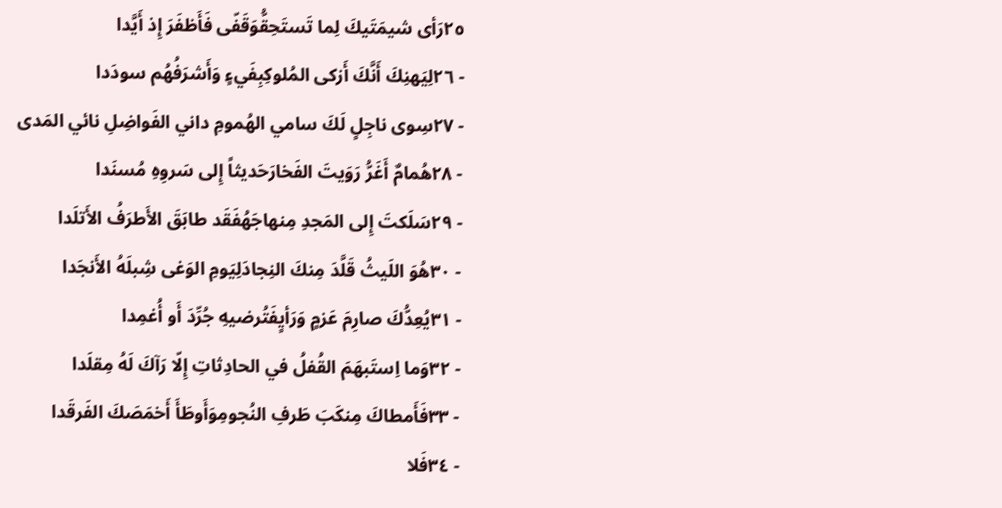٢٥رَأى شيمَتَيكَ لِما تَستَحِقُّوَقَفّى فَأَظفَرَ إِذ أَيَّدا
- ٢٦لِيَهنِكَ أَنَّكَ أَزكى المُلوكِبِفَيءٍ وَأَشرَفُهُم سودَدا
- ٢٧سِوى ناجِلٍ لَكَ سامي الهُمومِ داني الفَواضِلِ نائي المَدى
- ٢٨هُمامٌ أَغَرُّ رَوَيتَ الفَخارَحَديثاً إِلى سَروِهِ مُسنَدا
- ٢٩سَلَكتَ إِلى المَجدِ مِنهاجَهُفَقَد طابَقَ الأَطرَفُ الأَتلَدا
- ٣٠هُوَ اللَيثُ قَلَّدَ مِنكَ النِجادَلِيَومِ الوَغى شِبلَهُ الأَنجَدا
- ٣١يُعِدُّكَ صارِمَ عَزمٍ وَرَأيٍفَتُرضيهِ جُرِّدَ أَو أُغمِدا
- ٣٢وَما اِستَبهَمَ القُفلُ في الحادِثاتِ إِلّا رَآكَ لَهُ مِقلَدا
- ٣٣فَأَمطاكَ مِنكَبَ طَرفِ النُجومِوَأَوطَأَ أَخمَصَكَ الفَرقَدا
- ٣٤فَلا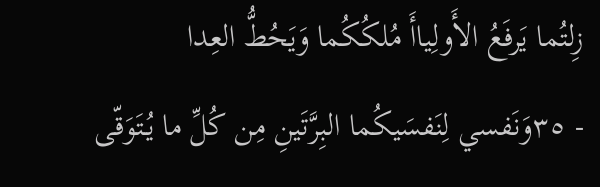زِلتُما يَرفَعُ الأَولِياأَ مُلكُكُما وَيَحُطُّ العِدا
- ٣٥وَنَفسي لِنَفسَيكُما البِرَّتَينِ مِن كُلِّ ما يُتَوَقّى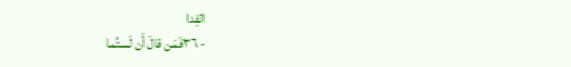الفِدا
- ٣٦فَمَن قالَ أَن لَستُما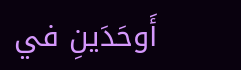أَوحَدَينِ في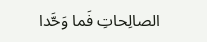الصالِحاتِ فَما وَحَّدا